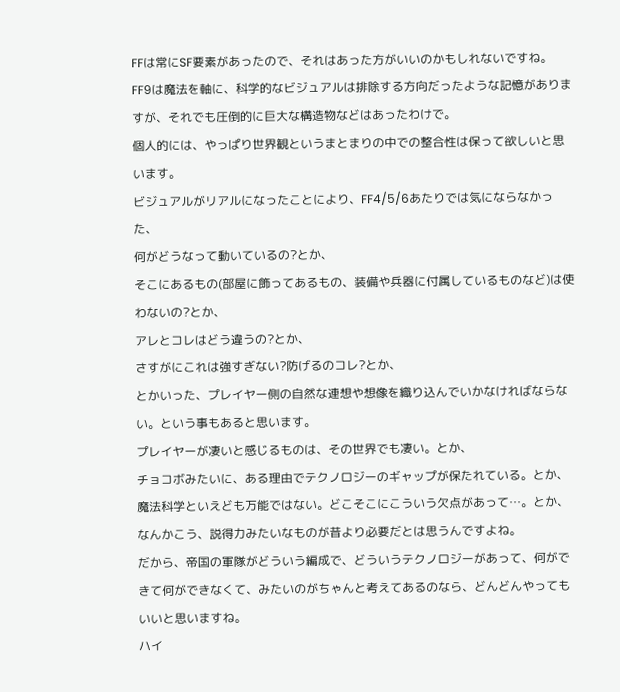FFは常にSF要素があったので、それはあった方がいいのかもしれないですね。
FF9は魔法を軸に、科学的なビジュアルは排除する方向だったような記憶がありますが、それでも圧倒的に巨大な構造物などはあったわけで。
個人的には、やっぱり世界観というまとまりの中での整合性は保って欲しいと思います。
ビジュアルがリアルになったことにより、FF4/5/6あたりでは気にならなかった、
何がどうなって動いているの?とか、
そこにあるもの(部屋に飾ってあるもの、装備や兵器に付属しているものなど)は使わないの?とか、
アレとコレはどう違うの?とか、
さすがにこれは強すぎない?防げるのコレ?とか、
とかいった、プレイヤー側の自然な連想や想像を織り込んでいかなければならない。という事もあると思います。
プレイヤーが凄いと感じるものは、その世界でも凄い。とか、
チョコボみたいに、ある理由でテクノロジーのギャップが保たれている。とか、
魔法科学といえども万能ではない。どこそこにこういう欠点があって…。とか、
なんかこう、説得力みたいなものが昔より必要だとは思うんですよね。
だから、帝国の軍隊がどういう編成で、どういうテクノロジーがあって、何ができて何ができなくて、みたいのがちゃんと考えてあるのなら、どんどんやってもいいと思いますね。
ハイ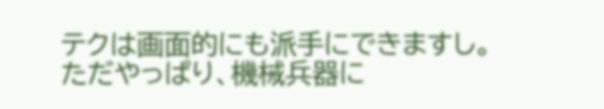テクは画面的にも派手にできますし。
ただやっぱり、機械兵器に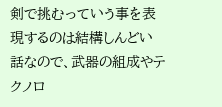剣で挑むっていう事を表現するのは結構しんどい話なので、武器の組成やテクノロ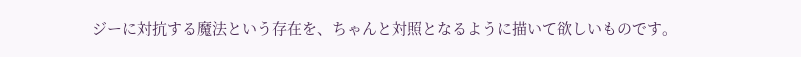ジーに対抗する魔法という存在を、ちゃんと対照となるように描いて欲しいものです。